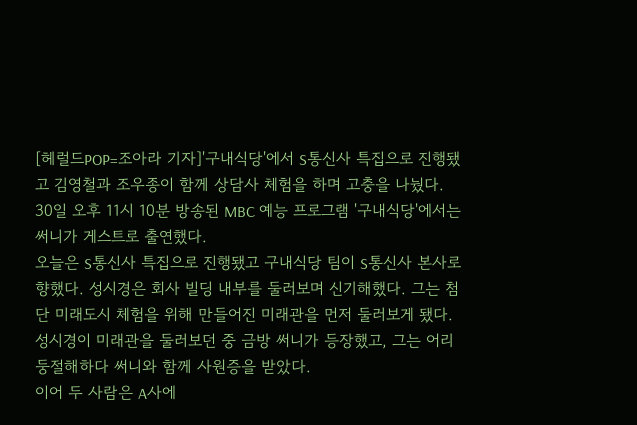[헤럴드POP=조아라 기자]'구내식당'에서 S통신사 특집으로 진행됐고 김영철과 조우종이 함께 상담사 체험을 하며 고충을 나눴다.
30일 오후 11시 10분 방송된 MBC 예능 프로그램 '구내식당'에서는 써니가 게스트로 출연했다.
오늘은 S통신사 특집으로 진행됐고 구내식당 팀이 S통신사 본사로 향했다. 성시경은 회사 빌딩 내부를 둘러보며 신기해했다. 그는 첨단 미래도시 체험을 위해 만들어진 미래관을 먼저 둘러보게 됐다.
성시경이 미래관을 둘러보던 중 금방 써니가 등장했고, 그는 어리둥절해하다 써니와 함께 사원증을 받았다.
이어 두 사람은 A사에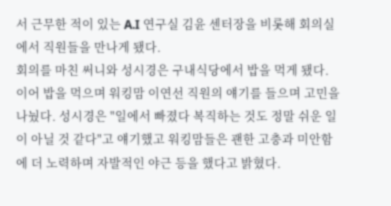서 근무한 적이 있는 A.I 연구실 김윤 센터장을 비롯해 회의실에서 직원들을 만나게 됐다.
회의를 마친 써니와 성시경은 구내식당에서 밥을 먹게 됐다. 이어 밥을 먹으며 워킹맘 이연선 직원의 얘기를 들으며 고민을 나눴다. 성시경은 "일에서 빠졌다 복직하는 것도 정말 쉬운 일이 아닐 것 같다"고 얘기했고 워킹맘들은 괜한 고충과 미안함에 더 노력하며 자발적인 야근 등을 했다고 밝혔다.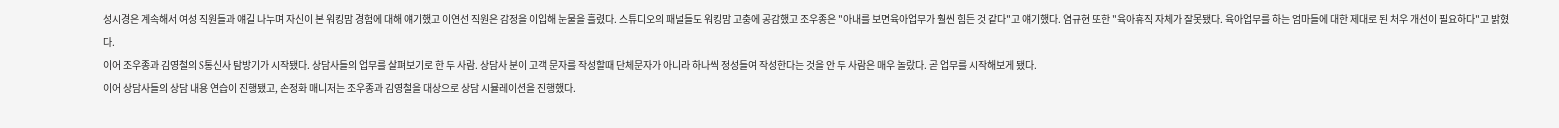성시경은 계속해서 여성 직원들과 얘길 나누며 자신이 본 워킹맘 경험에 대해 얘기했고 이연선 직원은 감정을 이입해 눈물을 흘렸다. 스튜디오의 패널들도 워킹맘 고충에 공감했고 조우종은 "아내를 보면육아업무가 훨씬 힘든 것 같다"고 얘기했다. 염규현 또한 "육아휴직 자체가 잘못됐다. 육아업무를 하는 엄마들에 대한 제대로 된 처우 개선이 필요하다"고 밝혔다.
이어 조우종과 김영철의 S통신사 탐방기가 시작됐다. 상담사들의 업무를 살펴보기로 한 두 사람. 상담사 분이 고객 문자를 작성할때 단체문자가 아니라 하나씩 정성들여 작성한다는 것을 안 두 사람은 매우 놀랐다. 곧 업무를 시작해보게 됐다.
이어 상담사들의 상담 내용 연습이 진행됐고, 손정화 매니저는 조우종과 김영철을 대상으로 상담 시뮬레이션을 진행했다.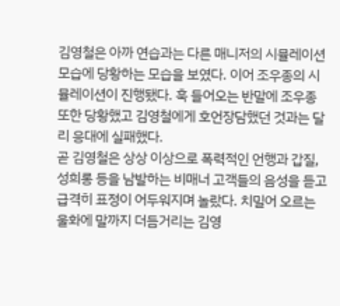김영철은 아까 연습과는 다른 매니저의 시뮬레이션 모습에 당황하는 모습을 보였다. 이어 조우종의 시뮬레이션이 진행됐다. 훅 들어오는 반말에 조우종 또한 당황했고 김영철에게 호언장담했던 것과는 달리 응대에 실패했다.
곧 김영철은 상상 이상으로 폭력적인 언행과 갑질, 성희롱 등을 남발하는 비매너 고객들의 음성을 듣고 급격히 표정이 어두워지며 놀랐다. 치밀어 오르는 울화에 말까지 더듬거리는 김영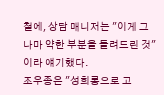철에, 상담 매니저는 "이게 그나마 약한 부분을 들려드린 것"이라 얘기했다.
조우종은 "성희롱으로 고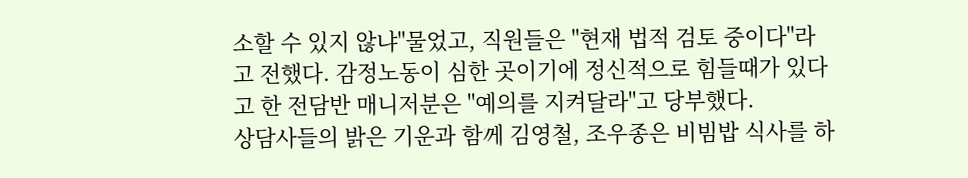소할 수 있지 않냐"물었고, 직원들은 "현재 법적 검토 중이다"라고 전했다. 감정노동이 심한 곳이기에 정신적으로 힘들때가 있다고 한 전담반 매니저분은 "예의를 지켜달라"고 당부했다.
상담사들의 밝은 기운과 함께 김영철, 조우종은 비빔밥 식사를 하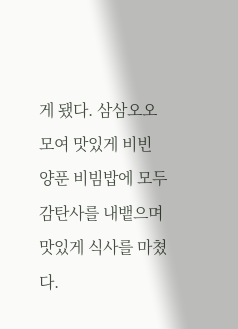게 됐다. 삼삼오오 모여 맛있게 비빈 양푼 비빔밥에 모두 감탄사를 내뱉으며 맛있게 식사를 마쳤다.